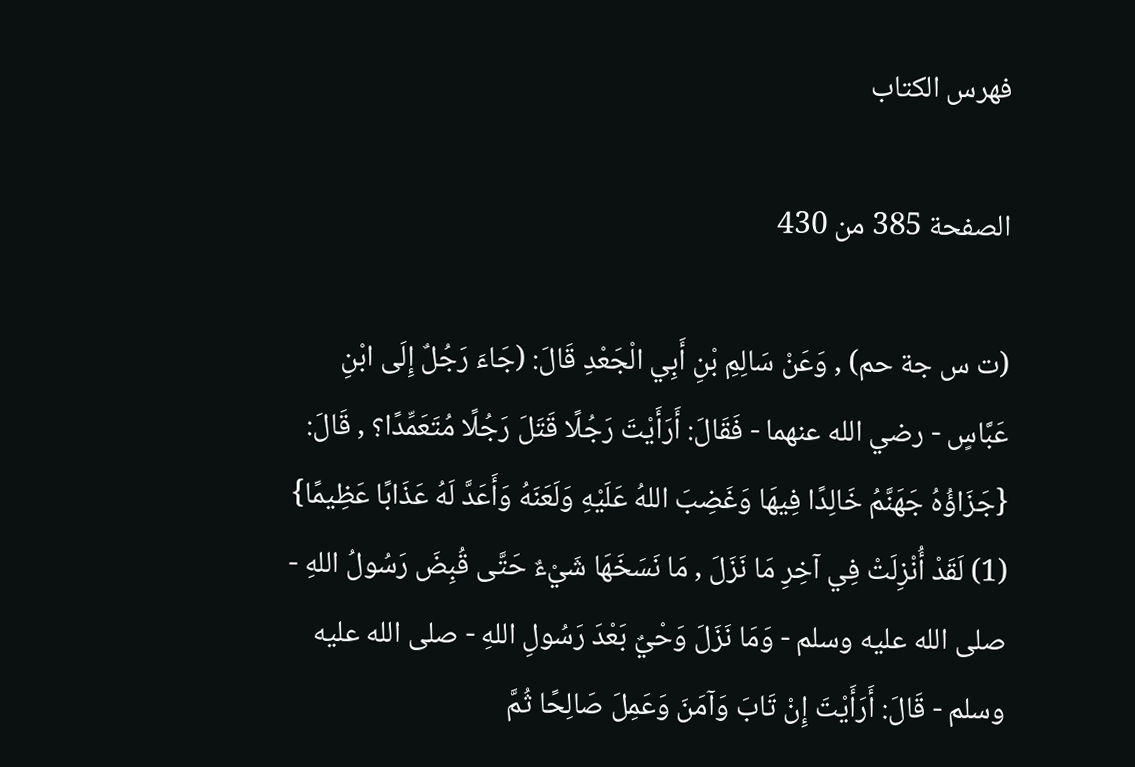فهرس الكتاب

الصفحة 385 من 430

(ت س جة حم) , وَعَنْ سَالِمِ بْنِ أَبِي الْجَعْدِ قَالَ: (جَاءَ رَجُلٌ إِلَى ابْنِ عَبَّاسٍ - رضي الله عنهما - فَقَالَ: أَرَأَيْتَ رَجُلًا قَتَلَ رَجُلًا مُتَعَمِّدًا؟ , قَالَ: {جَزَاؤُهُ جَهَنَّمُ خَالِدًا فِيهَا وَغَضِبَ اللهُ عَلَيْهِ وَلَعَنَهُ وَأَعَدَّ لَهُ عَذَابًا عَظِيمًا} (1) لَقَدْ أُنْزِلَتْ فِي آخِرِ مَا نَزَلَ , مَا نَسَخَهَا شَيْءٌ حَتَّى قُبِضَ رَسُولُ اللهِ - صلى الله عليه وسلم - وَمَا نَزَلَ وَحْيٌ بَعْدَ رَسُولِ اللهِ - صلى الله عليه وسلم - قَالَ: أَرَأَيْتَ إِنْ تَابَ وَآمَنَ وَعَمِلَ صَالِحًا ثُمَّ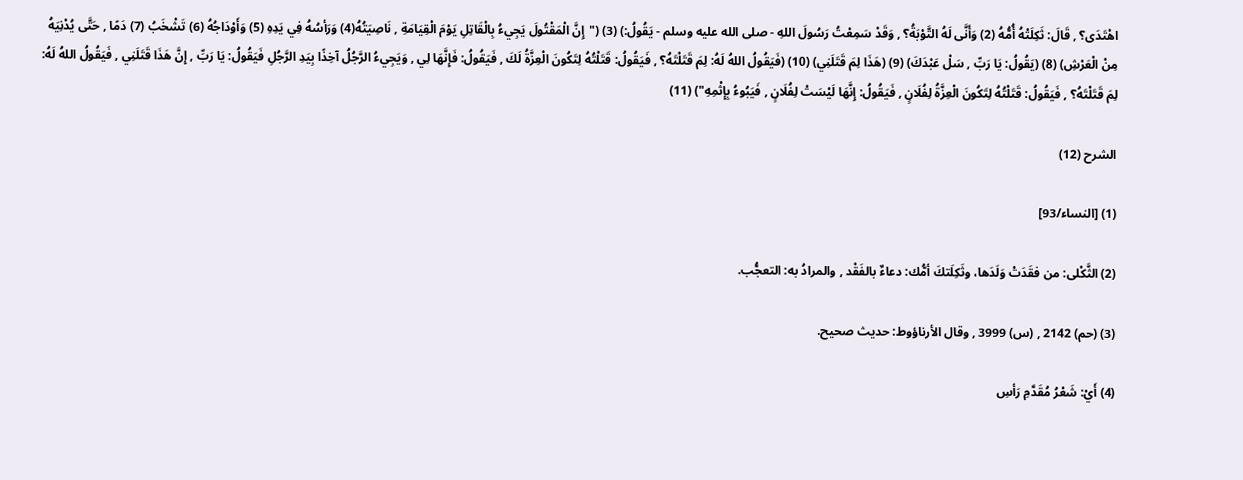اهْتَدَى؟ , قَالَ: ثَكِلَتْهُ أُمُّهُ (2) وَأَنَّى لَهُ التَّوْبَةُ؟ , وَقَدْ سَمِعْتُ رَسُولَ اللهِ - صلى الله عليه وسلم - يَقُولُ:) (3) ("إِنَّ الْمَقْتُولَ يَجِيءُ بِالْقَاتِلِ يَوْمَ الْقِيَامَةِ , نَاصِيَتُهُ(4) وَرَأسُهُ فِي يَدِهِ (5) وَأَوْدَاجُهُ (6) تَشْخَبُ (7) دَمًا , حَتَّى يُدْنِيَهُ مِنْ الْعَرْشِ) (8) (يَقُولُ: يَا رَبِّ , سَلْ عَبْدَكَ) (9) (هَذَا لِمَ قَتَلَنِي) (10) (فَيَقُولُ اللهُ لَهُ: لِمَ قَتَلْتَهُ؟ , فَيَقُولُ: قَتَلْتُهُ لِتَكُونَ الْعِزَّةُ لَكَ , فَيَقُولُ: فَإِنَّهَا لِي , وَيَجِيءُ الرَّجُلُ آخِذًا بِيَدِ الرَّجُلِ فَيَقُولُ: يَا رَبِّ , إِنَّ هَذَا قَتَلَنِي , فَيَقُولُ اللهُ لَهُ: لِمَ قَتَلْتَهُ؟ , فَيَقُولُ: قَتَلْتُهُ لِتَكُونَ الْعِزَّةُ لِفُلَانٍ , فَيَقُولُ: إِنَّهَا لَيْسَتْ لِفُلَانٍ , فَيَبُوءُ بِإِثْمِهِ") (11)

الشرح (12)

(1) [النساء/93]

(2) الثَّكْلى: من فقَدَتْ وَلَدَها، وثَكِلَتكَ أمُّك: دعاءٌ بالفَقْد , والمرادُ به: التعجُّب.

(3) (حم) 2142 , (س) 3999 , وقال الأرناؤوط: حديث صحيح.

(4) أَيْ: شَعْرُ مُقَدَّمِ رَأسِ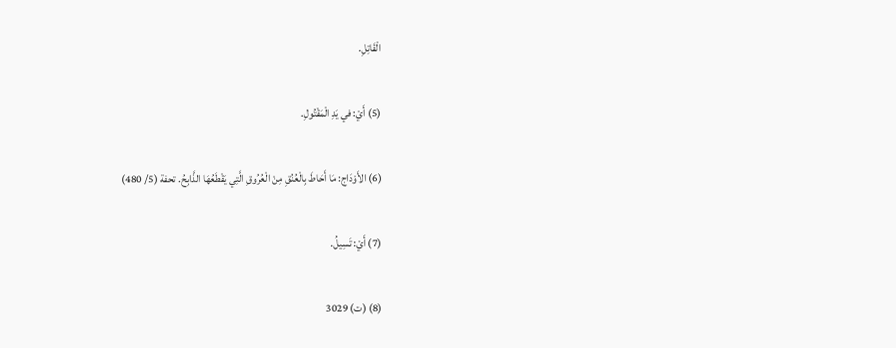الْقَاتِلِ.

(5) أَيْ: في يَدِ الْمَقْتُولِ.

(6) الأَوْدَاج: مَا أَحَاطَ بِالْعُنُقِ مِنْ الْعُرُوقِ الَّتِي يَقْطَعُهَا الذَّابِحُ. تحفة (5/ 480)

(7) أَيْ: تَسِيلُ.

(8) (ت) 3029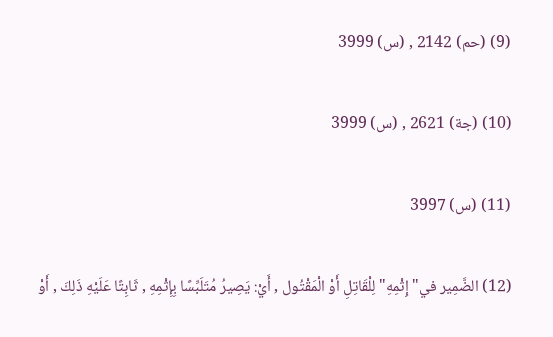(9) (حم) 2142 , (س) 3999

(10) (جة) 2621 , (س) 3999

(11) (س) 3997

(12) الضَّمِير في"إِثْمِهِ"لِلْقَاتِلِ أَوْ الْمَقْتُول , أَيْ: يَصِيرُ مُتَلَبِّسًا بِإِثْمِهِ , ثَابِتًا عَلَيْهِ ذَلِكَ , أَوْ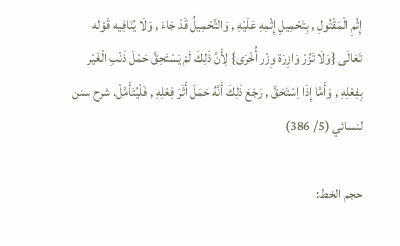إِثْمِ الْمَقْتُولِ , بِتَحْمِيلِ إِثْمِهِ عَلَيْهِ , وَالتَّحْمِيلُ قَدْ جَاءَ , وَلَا يُنَافِيه قَوْله تَعَالَى {وَلَا تَزُرْ وَازِرَة وِزْر أُخْرَى} لِأَنَّ ذَلِكَ لَمْ يَسْتَحِقَّ حَمْلَ ذَنْبِ الْغَيْر بِفِعْلِهِ , وَأَمَّا إِذَا اِسْتَحَقَّ , رَجَعَ ذَلِكَ أَنَّهُ حَمَلَ أَثَرَ فِعْلِهِ , فَلْيُتَأَمَّلْ. شرح سنن لنسائي (5/ 386)

حجم الخط: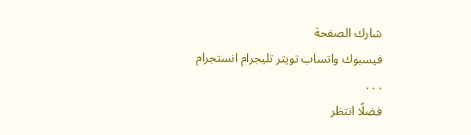شارك الصفحة
فيسبوك واتساب تويتر تليجرام انستجرام
. . .
فضلًا انتظر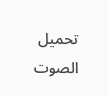تحميل الصوت